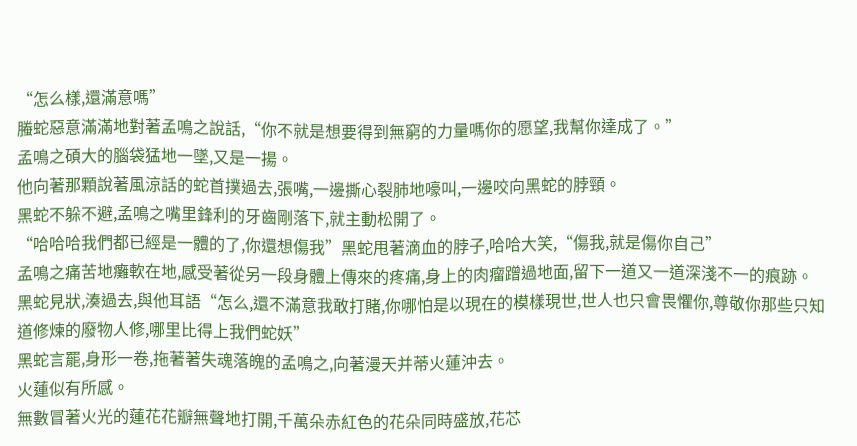“怎么樣,還滿意嗎”
螣蛇惡意滿滿地對著孟鳴之說話,“你不就是想要得到無窮的力量嗎你的愿望,我幫你達成了。”
孟鳴之碩大的腦袋猛地一墜,又是一揚。
他向著那顆說著風涼話的蛇首撲過去,張嘴,一邊撕心裂肺地嚎叫,一邊咬向黑蛇的脖頸。
黑蛇不躲不避,孟鳴之嘴里鋒利的牙齒剛落下,就主動松開了。
“哈哈哈我們都已經是一體的了,你還想傷我”黑蛇甩著滴血的脖子,哈哈大笑,“傷我,就是傷你自己”
孟鳴之痛苦地癱軟在地,感受著從另一段身體上傳來的疼痛,身上的肉瘤蹭過地面,留下一道又一道深淺不一的痕跡。
黑蛇見狀,湊過去,與他耳語“怎么,還不滿意我敢打賭,你哪怕是以現在的模樣現世,世人也只會畏懼你,尊敬你那些只知道修煉的廢物人修,哪里比得上我們蛇妖”
黑蛇言罷,身形一卷,拖著著失魂落魄的孟鳴之,向著漫天并蒂火蓮沖去。
火蓮似有所感。
無數冒著火光的蓮花花瓣無聲地打開,千萬朵赤紅色的花朵同時盛放,花芯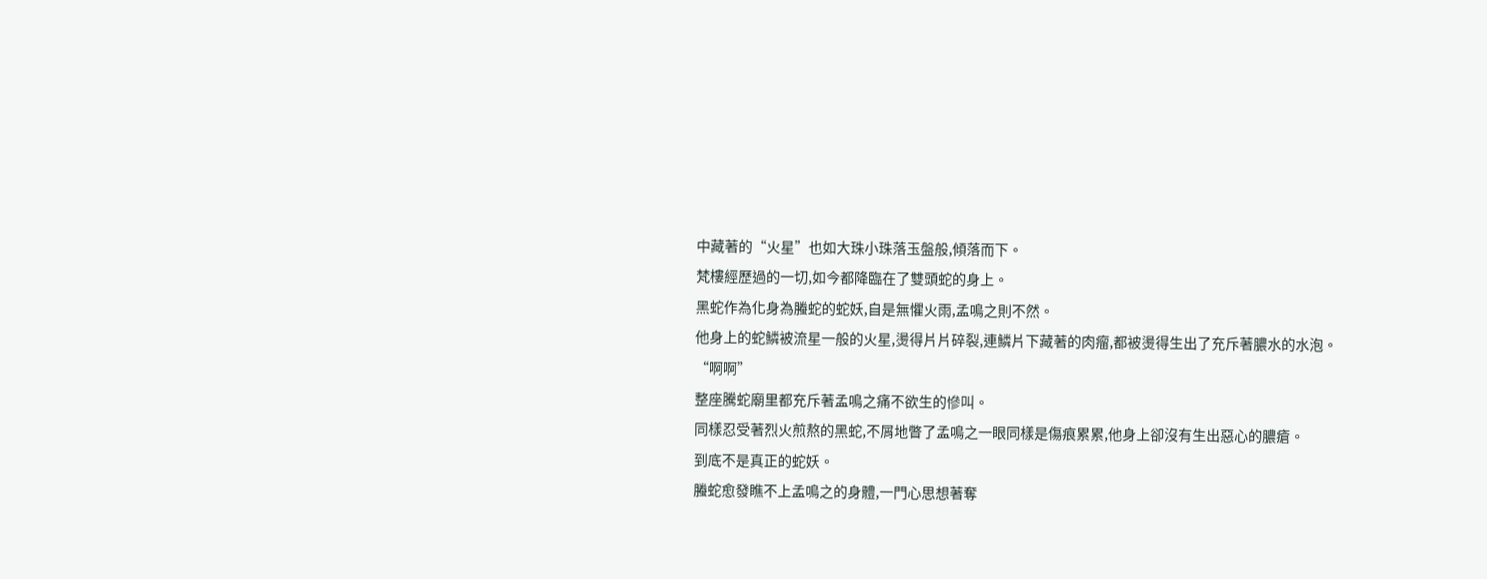中藏著的“火星”也如大珠小珠落玉盤般,傾落而下。
梵樓經歷過的一切,如今都降臨在了雙頭蛇的身上。
黑蛇作為化身為螣蛇的蛇妖,自是無懼火雨,孟鳴之則不然。
他身上的蛇鱗被流星一般的火星,燙得片片碎裂,連鱗片下藏著的肉瘤,都被燙得生出了充斥著膿水的水泡。
“啊啊”
整座騰蛇廟里都充斥著孟鳴之痛不欲生的慘叫。
同樣忍受著烈火煎熬的黑蛇,不屑地瞥了孟鳴之一眼同樣是傷痕累累,他身上卻沒有生出惡心的膿瘡。
到底不是真正的蛇妖。
螣蛇愈發瞧不上孟鳴之的身體,一門心思想著奪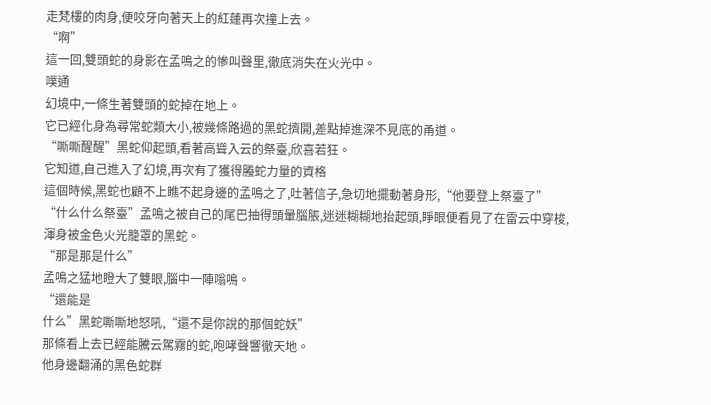走梵樓的肉身,便咬牙向著天上的紅蓮再次撞上去。
“啊”
這一回,雙頭蛇的身影在孟鳴之的慘叫聲里,徹底消失在火光中。
噗通
幻境中,一條生著雙頭的蛇掉在地上。
它已經化身為尋常蛇類大小,被幾條路過的黑蛇擠開,差點掉進深不見底的甬道。
“嘶嘶醒醒”黑蛇仰起頭,看著高聳入云的祭臺,欣喜若狂。
它知道,自己進入了幻境,再次有了獲得螣蛇力量的資格
這個時候,黑蛇也顧不上瞧不起身邊的孟鳴之了,吐著信子,急切地擺動著身形,“他要登上祭臺了”
“什么什么祭臺”孟鳴之被自己的尾巴抽得頭暈腦脹,迷迷糊糊地抬起頭,睜眼便看見了在雷云中穿梭,渾身被金色火光籠罩的黑蛇。
“那是那是什么”
孟鳴之猛地瞪大了雙眼,腦中一陣嗡鳴。
“還能是
什么”黑蛇嘶嘶地怒吼,“還不是你說的那個蛇妖”
那條看上去已經能騰云駕霧的蛇,咆哮聲響徹天地。
他身邊翻涌的黑色蛇群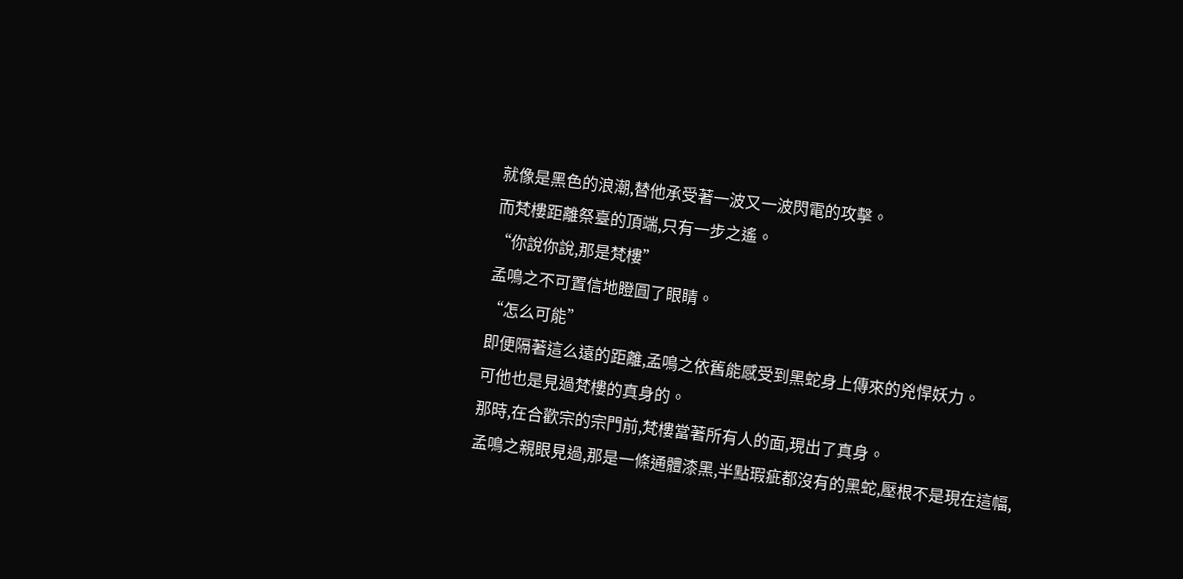就像是黑色的浪潮,替他承受著一波又一波閃電的攻擊。
而梵樓距離祭臺的頂端,只有一步之遙。
“你說你說,那是梵樓”
孟鳴之不可置信地瞪圓了眼睛。
“怎么可能”
即便隔著這么遠的距離,孟鳴之依舊能感受到黑蛇身上傳來的兇悍妖力。
可他也是見過梵樓的真身的。
那時,在合歡宗的宗門前,梵樓當著所有人的面,現出了真身。
孟鳴之親眼見過,那是一條通體漆黑,半點瑕疵都沒有的黑蛇,壓根不是現在這幅,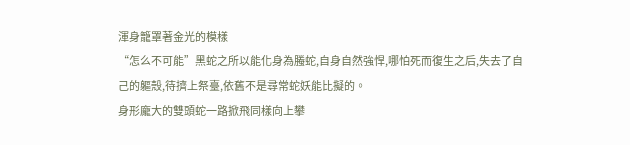渾身籠罩著金光的模樣
“怎么不可能”黑蛇之所以能化身為螣蛇,自身自然強悍,哪怕死而復生之后,失去了自己的軀殼,待擠上祭臺,依舊不是尋常蛇妖能比擬的。
身形龐大的雙頭蛇一路掀飛同樣向上攀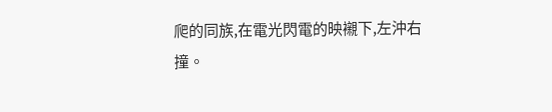爬的同族,在電光閃電的映襯下,左沖右撞。